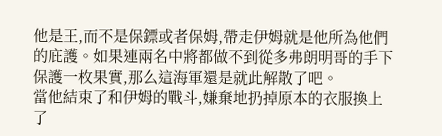他是王,而不是保鏢或者保姆,帶走伊姆就是他所為他們的庇護。如果連兩名中將都做不到從多弗朗明哥的手下保護一枚果實,那么這海軍還是就此解散了吧。
當他結束了和伊姆的戰斗,嫌棄地扔掉原本的衣服換上了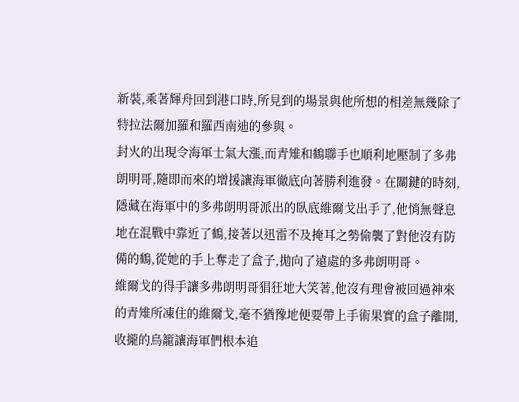新裝,乘著輝舟回到港口時,所見到的場景與他所想的相差無幾除了特拉法爾加羅和羅西南迪的參與。
封火的出現令海軍士氣大漲,而青雉和鶴聯手也順利地壓制了多弗朗明哥,隨即而來的增援讓海軍徹底向著勝利進發。在關鍵的時刻,隱藏在海軍中的多弗朗明哥派出的臥底維爾戈出手了,他悄無聲息地在混戰中靠近了鶴,接著以迅雷不及掩耳之勢偷襲了對他沒有防備的鶴,從她的手上奪走了盒子,拋向了遠處的多弗朗明哥。
維爾戈的得手讓多弗朗明哥猖狂地大笑著,他沒有理會被回過神來的青雉所凍住的維爾戈,毫不猶豫地便要帶上手術果實的盒子離開,收攏的鳥籠讓海軍們根本追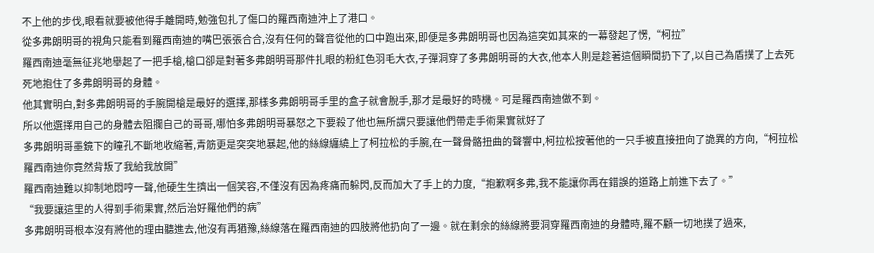不上他的步伐,眼看就要被他得手離開時,勉強包扎了傷口的羅西南迪沖上了港口。
從多弗朗明哥的視角只能看到羅西南迪的嘴巴張張合合,沒有任何的聲音從他的口中跑出來,即便是多弗朗明哥也因為這突如其來的一幕發起了愣,“柯拉”
羅西南迪毫無征兆地舉起了一把手槍,槍口卻是對著多弗朗明哥那件扎眼的粉紅色羽毛大衣,子彈洞穿了多弗朗明哥的大衣,他本人則是趁著這個瞬間扔下了,以自己為盾撲了上去死死地抱住了多弗朗明哥的身體。
他其實明白,對多弗朗明哥的手腕開槍是最好的選擇,那樣多弗朗明哥手里的盒子就會脫手,那才是最好的時機。可是羅西南迪做不到。
所以他選擇用自己的身體去阻攔自己的哥哥,哪怕多弗朗明哥暴怒之下要殺了他也無所謂只要讓他們帶走手術果實就好了
多弗朗明哥墨鏡下的瞳孔不斷地收縮著,青筋更是突突地暴起,他的絲線纏繞上了柯拉松的手腕,在一聲骨骼扭曲的聲響中,柯拉松按著他的一只手被直接扭向了詭異的方向,“柯拉松羅西南迪你竟然背叛了我給我放開”
羅西南迪難以抑制地悶哼一聲,他硬生生擠出一個笑容,不僅沒有因為疼痛而躲閃,反而加大了手上的力度,“抱歉啊多弗,我不能讓你再在錯誤的道路上前進下去了。”
“我要讓這里的人得到手術果實,然后治好羅他們的病”
多弗朗明哥根本沒有將他的理由聽進去,他沒有再猶豫,絲線落在羅西南迪的四肢將他扔向了一邊。就在剩余的絲線將要洞穿羅西南迪的身體時,羅不顧一切地撲了過來,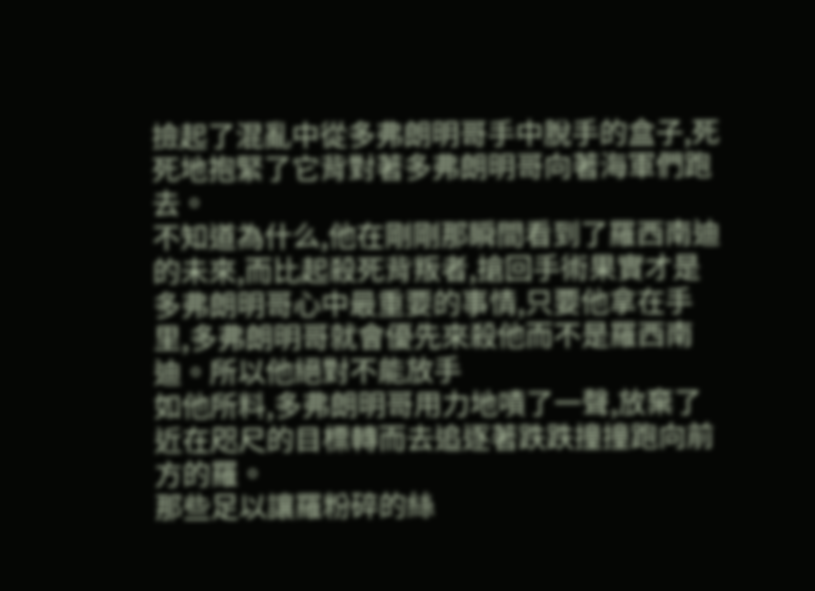撿起了混亂中從多弗朗明哥手中脫手的盒子,死死地抱緊了它背對著多弗朗明哥向著海軍們跑去。
不知道為什么,他在剛剛那瞬間看到了羅西南迪的未來,而比起殺死背叛者,搶回手術果實才是多弗朗明哥心中最重要的事情,只要他拿在手里,多弗朗明哥就會優先來殺他而不是羅西南迪。所以他絕對不能放手
如他所料,多弗朗明哥用力地嘖了一聲,放棄了近在咫尺的目標轉而去追逐著跌跌撞撞跑向前方的羅。
那些足以讓羅粉碎的絲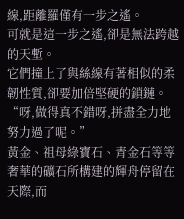線,距離羅僅有一步之遙。
可就是這一步之遙,卻是無法跨越的天塹。
它們撞上了與絲線有著相似的柔韌性質,卻要加倍堅硬的鎖鏈。
“呀,做得真不錯呀,拼盡全力地努力過了呢。”
黃金、祖母綠寶石、青金石等等奢華的礦石所構建的輝舟停留在天際,而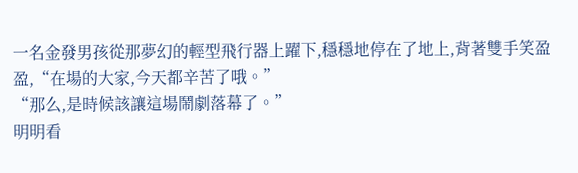一名金發男孩從那夢幻的輕型飛行器上躍下,穩穩地停在了地上,背著雙手笑盈盈,“在場的大家,今天都辛苦了哦。”
“那么,是時候該讓這場鬧劇落幕了。”
明明看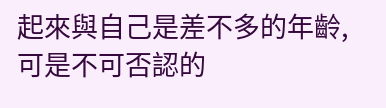起來與自己是差不多的年齡,可是不可否認的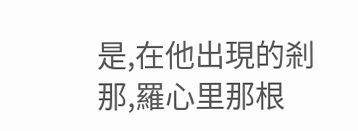是,在他出現的剎那,羅心里那根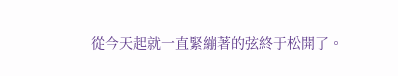從今天起就一直緊繃著的弦終于松開了。